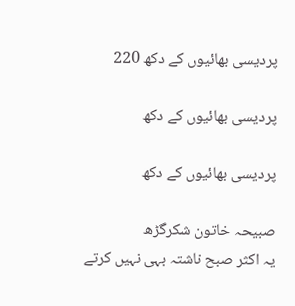پردیسی بھائیوں کے دکھ 220

پردیسی بھائیوں کے دکھ

پردیسی بھائیوں کے دکھ

صبیحہ خاتون شکرگڑھ
یہ اکثر صبح ناشتہ بہی نہیں کرتے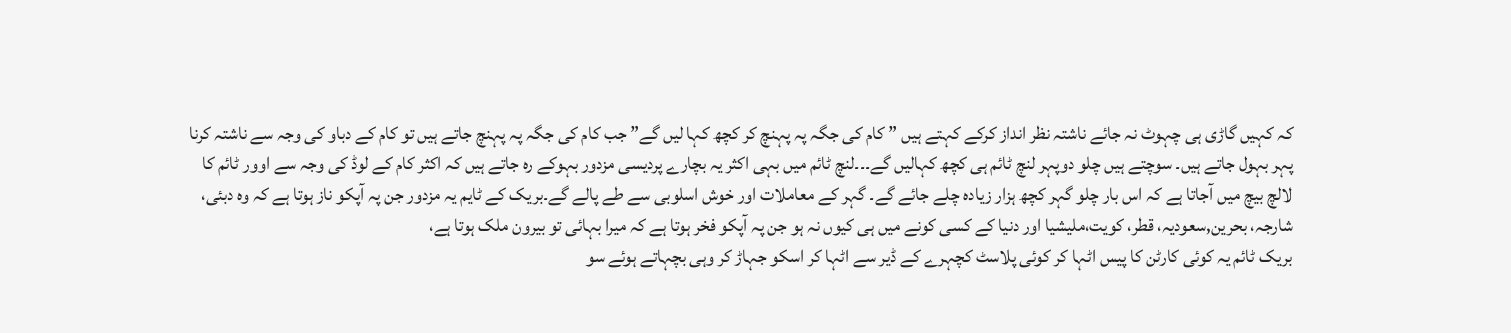کہ کہیں گاڑی ہی چہوٹ نہ جائے ناشتہ نظر انداز کرکے کہتے ہیں ” کام کی جگہ پہ پہنچ کر کچھ کہا لیں گے” جب کام کی جگہ پہ پہنچ جاتے ہیں تو کام کے دباو کی وجہ سے ناشتہ کرنا پہر بہول جاتے ہیں۔ سوچتے ہیں چلو دوپہر لنچ ٹائم ہی کچھ کہالیں گے۔۔۔لنچ ٹائم میں بہی اکثر یہ بچارے پردیسی مزدور بہوکے رہ جاتے ہیں کہ اکثر کام کے لوڈ کی وجہ سے اوور ٹائم کا لالچ بیچ میں آجاتا ہے کہ اس بار چلو گہر کچھ ہزار زیادہ چلے جائے گے۔ گہر کے معاملات اور خوش اسلوبی سے طے پالے گے۔بریک کے ٹایم یہ مزدور جن پہ آپکو ناز ہوتا ہے کہ وہ دبئی، شارجہ، بحرین,سعودیہ، قطر، کویت،ملیشیا اور دنیا کے کسی کونے میں ہی کیوں نہ ہو جن پہ آپکو فخر ہوتا ہے کہ میرا بہائی تو بیرون ملک ہوتا ہے،
بریک ٹائم یہ کوئی کارٹن کا پیس اٹہا کر کوئی پلاسٹ کچہرے کے ڈیر سے اٹہا کر اسکو جہاڑ کر وہی بچہاتے ہوئے سو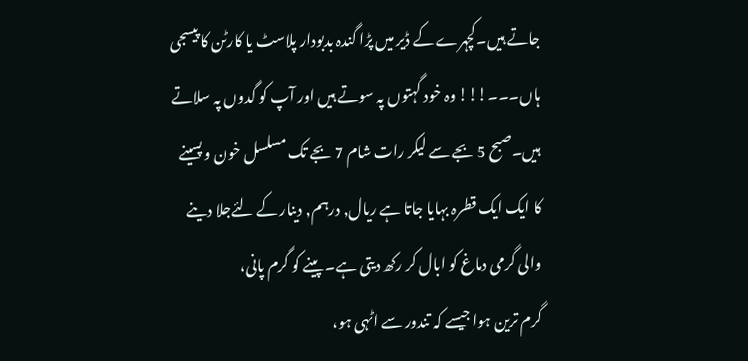جاتے ہیں۔کچہرے کے ڈیر میں پڑا گندہ بدبودار پلاسٹ یا کارٹن کا پیسجی ہاں۔۔۔!!! وہ خود گہتوں پہ سوتے ہیں اور آپ کو گدوں پہ سلاتے ہیں۔صبح 5 بجے سے لیکر رات شام 7 بجے تک مسلسل خون و پسینے کا ایک ایک قطرہ بہایا جاتا ہے ریال, درہم, دینار کے لئےجلا دینے والی گرمی دماغ کو ابال کر رکھ دیتی ہے۔ پینے کو گرم پانی،
گرم ترین ہوا جیسے کہ تندور سے اٹہی ہو،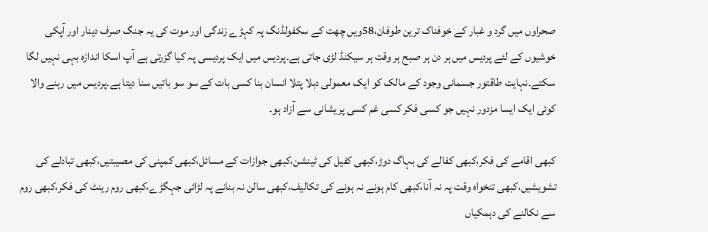صحراوں میں گرد و غبار کے خوفناک ترین طوفان،58ویں چھت کے سکفولڈنگ پہ کہڑے زندگی اور موت کی یہ جنگ صرف دینار اور آپکی خوشیوں کے لئے پردیس میں ہر دن ہر صبح ہر وقت ہر سیکنڈ لڑی جاتی ہے۔پردیس میں ایک پردیسی پہ کیا گزرتی ہے آپ اسکا اندازہ بہی نہیں لگا سکتے۔نہایت طاقتور جسمانی وجود کے مالک کو ایک معمولی دبلا پتلا انسان بنا کسی بات کے سو سو باتیں سنا دیتا ہے۔پردیس میں رہنے والا کوئی ایک ایسا مزدور نہیں جو کسی فکر کسی غم کسی پریشانی سے آزاد ہو۔

کبھی اقامے کی فکر،کبھی کفالے کی بہاگ دوڑ،کبھی کفیل کی ٹینشن،کبھی جوازات کے مسائل،کبھی کمپنی کی مصیبتیں،کبھی تبادلے کی تشویشیں،کبھی تنخواہ وقت پہ نہ آنا،کبھی کام ہونے نہ ہونے کی تکالیف،کبھی سالن نہ بنانے پہ لڑائی جہگڑے،کبھی روم رینٹ کی فکر،کبھی روم سے نکالنے کی دہمکیاں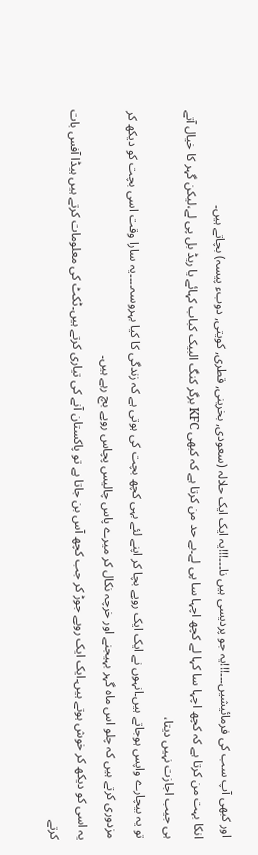اور کبھی آپ سب کی فرمائیشیں۔۔۔!!!یہ جو پردیسی ہیں نا۔۔۔!!!یہ ایک ایک حلالہ (سعودی, بخرینی, قطری, کویتی, دوبء پیسہ) بچاتے ہیں۔
انکا بہت من کرتا ہے کہ کچھ اچہا سا کہا لے کچھ اچہا سا پی لے۔بے حد من کرتا ہے کہ کبھی KFC برگر کنگ البیک کباب کہائے یا ریڈ بل پی لے،لیکن گہر کا خیال آتے ہی جیب اجازت نہیں دیتا،
تو یہ بیچارے واپس ہوجاتے ہیں۔انہوں نے ایک ایک روپے بچا کر اپنے لئے بہی کچھ بچت کی ہوتی ہے کہ زندگی کا کیا بہروسہ۔۔۔۔یہ سارا وقت اسی بچت کو دیکھ کر مزدوری کرتے ہیں کہ چلو اس ماہ گہر بہیجنے اور خرچہ نکال کر میرے پاس چالیس پچاس روپے بچ رہے ہیں۔
یہ اسی کو دیکھ کر خوش ہوتے ہیں۔ایک ایک روپے جوڑ کر جب کچھ آس بن جاتا ہے تو پاکستان آنے کی تیاری کرتے ہیں۔ٹکٹ کی معلومات کرتے ہیں ہیڈا آفس بات کرتے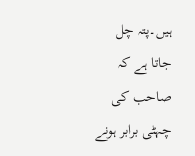ہیں۔پتہ چل جاتا ہے کہ صاحب کی چہٹی برابر ہونے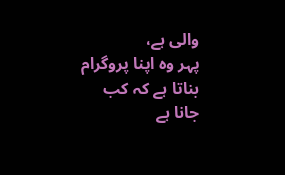والی ہے،
پہر وہ اپنا پروگرام بناتا ہے کہ کب جانا ہے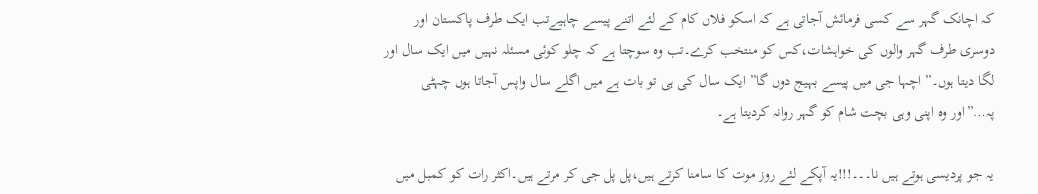کہ اچانک گہر سے کسی فرمائش آجاتی ہے کہ اسکو فلاں کام کے لئے اتنے پیسے چاہیےتب ایک طرف پاکستان اور دوسری طرف گہر والوں کی خواہشات،کس کو منتخب کرے۔تب وہ سوچتا ہے کہ چلو کوئی مسئلہ نہیں میں ایک سال اور لگا دیتا ہوں۔” اچہا جی میں پیسے بہیج دوں گا” ایک سال کی ہی تو بات ہے میں اگلے سال واپس آجاتا ہوں چہٹی پہ…”اور وہ اپنی وہی بچت شام کو گہر روانہ کردیتا ہے۔

یہ جو پردیسی ہوتے ہیں نا۔۔۔!!!یہ آپکے لئے روز موت کا سامنا کرتے ہیں،پل پل جی کر مرتے ہیں۔اکثر رات کو کمبل میں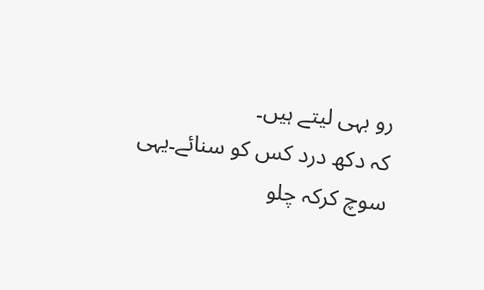رو بہی لیتے ہیں۔
کہ دکھ درد کس کو سنائے۔یہی سوچ کرکہ چلو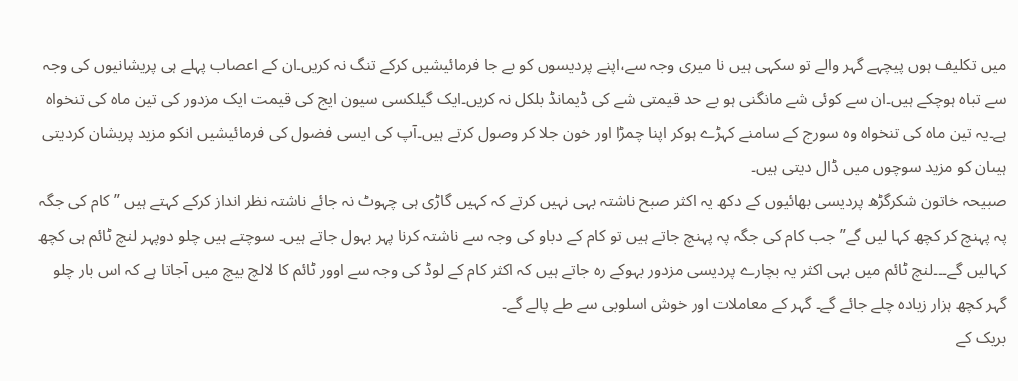میں تکلیف ہوں پیچہے گہر والے تو سکہی ہیں نا میری وجہ سے،اپنے پردیسوں کو بے جا فرمائیشیں کرکے تنگ نہ کریں۔ان کے اعصاب پہلے ہی پریشانیوں کی وجہ سے تباہ ہوچکے ہیں۔ان سے کوئی شے مانگنی ہو بے حد قیمتی شے کی ڈیمانڈ بلکل نہ کریں۔ایک گیلکسی سیون ایج کی قیمت ایک مزدور کی تین ماہ کی تنخواہ ہے۔یہ تین ماہ کی تنخواہ وہ سورج کے سامنے کہڑے ہوکر اپنا چمڑا اور خون جلا کر وصول کرتے ہیں۔آپ کی ایسی فضول کی فرمائیشیں انکو مزید پریشان کردیتی ہیںان کو مزید سوچوں میں ڈال دیتی ہیں۔
صبیحہ خاتون شکرگڑھ پردیسی بھائیوں کے دکھ یہ اکثر صبح ناشتہ بہی نہیں کرتے کہ کہیں گاڑی ہی چہوٹ نہ جائے ناشتہ نظر انداز کرکے کہتے ہیں ” کام کی جگہ پہ پہنچ کر کچھ کہا لیں گے” جب کام کی جگہ پہ پہنچ جاتے ہیں تو کام کے دباو کی وجہ سے ناشتہ کرنا پہر بہول جاتے ہیں۔ سوچتے ہیں چلو دوپہر لنچ ٹائم ہی کچھ کہالیں گے۔۔۔لنچ ٹائم میں بہی اکثر یہ بچارے پردیسی مزدور بہوکے رہ جاتے ہیں کہ اکثر کام کے لوڈ کی وجہ سے اوور ٹائم کا لالچ بیچ میں آجاتا ہے کہ اس بار چلو گہر کچھ ہزار زیادہ چلے جائے گے۔ گہر کے معاملات اور خوش اسلوبی سے طے پالے گے۔
بریک کے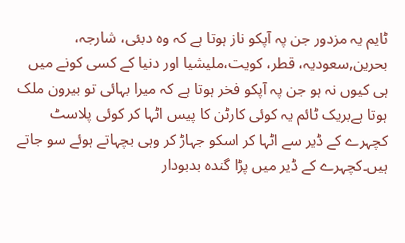ٹایم یہ مزدور جن پہ آپکو ناز ہوتا ہے کہ وہ دبئی، شارجہ، بحرین,سعودیہ، قطر، کویت،ملیشیا اور دنیا کے کسی کونے میں ہی کیوں نہ ہو جن پہ آپکو فخر ہوتا ہے کہ میرا بہائی تو بیرون ملک ہوتا ہےبریک ٹائم یہ کوئی کارٹن کا پیس اٹہا کر کوئی پلاسٹ کچہرے کے ڈیر سے اٹہا کر اسکو جہاڑ کر وہی بچہاتے ہوئے سو جاتے ہیں۔کچہرے کے ڈیر میں پڑا گندہ بدبودار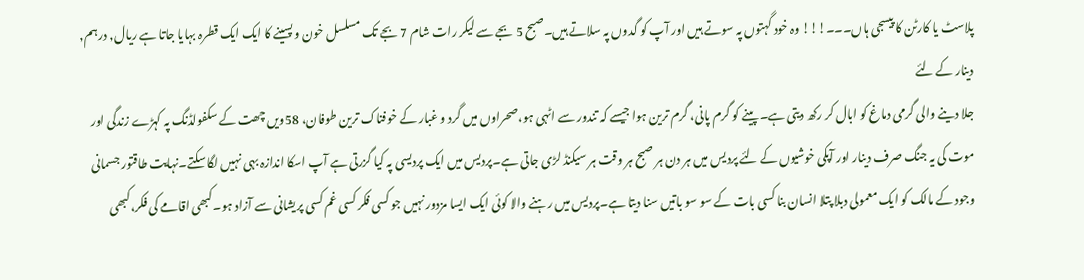پلاسٹ یا کارٹن کا پیسجی ہاں۔۔۔!!! وہ خود گہتوں پہ سوتے ہیں اور آپ کو گدوں پہ سلاتے ہیں۔صبح 5 بجے سے لیکر رات شام 7 بجے تک مسلسل خون و پسینے کا ایک ایک قطرہ بہایا جاتا ہے ریال, درہم, دینار کے لئے
جلا دینے والی گرمی دماغ کو ابال کر رکھ دیتی ہے۔ پینے کو گرم پانی، گرم ترین ہوا جیسے کہ تندور سے اٹہی ہو،صحراوں میں گرد و غبار کے خوفناک ترین طوفان، 58ویں چھت کے سکفولڈنگ پہ کہڑے زندگی اور موت کی یہ جنگ صرف دینار اور آپکی خوشیوں کے لئے پردیس میں ہر دن ہر صبح ہر وقت ہر سیکنڈ لڑی جاتی ہے۔پردیس میں ایک پردیسی پہ کیا گزرتی ہے آپ اسکا اندازہ بہی نہیں لگا سکتے۔نہایت طاقتور جسمانی وجود کے مالک کو ایک معمولی دبلا پتلا انسان بنا کسی بات کے سو سو باتیں سنا دیتا ہے۔پردیس میں رہنے والا کوئی ایک ایسا مزدور نہیں جو کسی فکر کسی غم کسی پریشانی سے آزاد ہو۔کبھی اقامے کی فکر،کبھی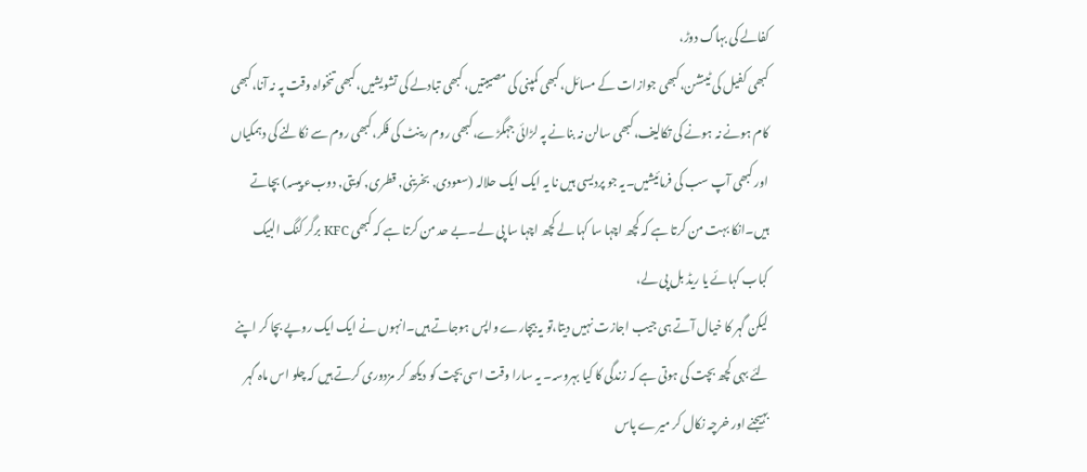کفالے کی بہاگ دوڑ،
کبھی کفیل کی ٹینشن،کبھی جوازات کے مسائل،کبھی کمپنی کی مصیبتیں، کبھی تبادلے کی تشویشیں،کبھی تنخواہ وقت پہ نہ آنا،کبھی کام ہونے نہ ہونے کی تکالیف،کبھی سالن نہ بنانے پہ لڑائی جہگڑے،کبھی روم رینٹ کی فکر،کبھی روم سے نکالنے کی دہمکیاں اور کبھی آپ سب کی فرمائیشیں۔یہ جو پردیسی ہیں نا یہ ایک ایک حلالہ (سعودی, بخرینی, قطری, کویتی, دوبء پیسہ) بچاتے ہیں۔انکا بہت من کرتا ہے کہ کچھ اچہا سا کہا لے کچھ اچہا سا پی لے۔بے حد من کرتا ہے کہ کبھی KFC برگر کنگ البیک کباب کہائے یا ریڈ بل پی لے،
لیکن گہر کا خیال آتے ہی جیب اجازت نہیں دیتا،تو یہ بیچارے واپس ہوجاتے ہیں۔انہوں نے ایک ایک روپے بچا کر اپنے لئے بہی کچھ بچت کی ہوتی ہے کہ زندگی کا کیا بہروسہ۔ یہ سارا وقت اسی بچت کو دیکھ کر مزدوری کرتے ہیں کہ چلو اس ماہ گہر بہیجنے اور خرچہ نکال کر میرے پاس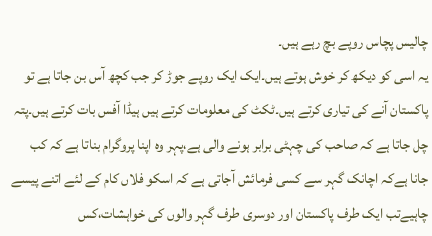چالیس پچاس روپے بچ رہے ہیں۔
یہ اسی کو دیکھ کر خوش ہوتے ہیں۔ایک ایک روپے جوڑ کر جب کچھ آس بن جاتا ہے تو پاکستان آنے کی تیاری کرتے ہیں۔ٹکٹ کی معلومات کرتے ہیں ہیڈا آفس بات کرتے ہیں۔پتہ چل جاتا ہے کہ صاحب کی چہٹی برابر ہونے والی ہے،پہر وہ اپنا پروگرام بناتا ہے کہ کب جانا ہےکہ اچانک گہر سے کسی فرمائش آجاتی ہے کہ اسکو فلاں کام کے لئے اتنے پیسے چاہیےتب ایک طرف پاکستان اور دوسری طرف گہر والوں کی خواہشات،کس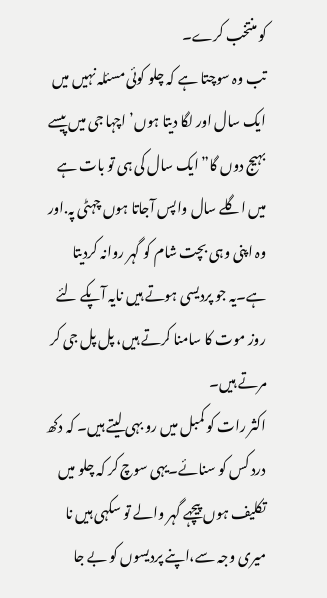کو منتخب کرے۔
تب وہ سوچتا ہے کہ چلو کوئی مسئلہ نہیں میں ایک سال اور لگا دیتا ہوں’ اچہا جی میں پیسے بہیج دوں گا” ایک سال کی ہی تو بات ہے میں اگلے سال واپس آجاتا ہوں چہٹی پہ.اور وہ اپنی وہی بچت شام کو گہر روانہ کردیتا ہے۔یہ جو پردیسی ہوتے ہیں نایہ آپکے لئے روز موت کا سامنا کرتے ہیں، پل پل جی کر مرتے ہیں۔
اکثر رات کو کمبل میں رو بہی لیتے ہیں۔ کہ دکھ درد کس کو سنائے۔یہی سوچ کر کہ چلو میں تکلیف ہوں پیچہے گہر والے تو سکہی ہیں نا میری وجہ سے،اپنے پردیسوں کو بے جا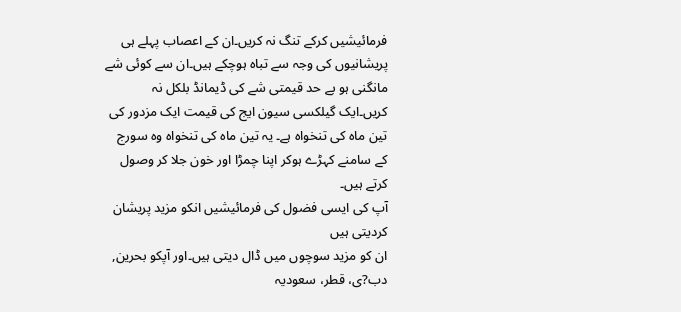فرمائیشیں کرکے تنگ نہ کریں۔ان کے اعصاب پہلے ہی پریشانیوں کی وجہ سے تباہ ہوچکے ہیں۔ان سے کوئی شے مانگنی ہو بے حد قیمتی شے کی ڈیمانڈ بلکل نہ کریں۔ایک گیلکسی سیون ایج کی قیمت ایک مزدور کی تین ماہ کی تنخواہ ہے۔ یہ تین ماہ کی تنخواہ وہ سورج کے سامنے کہڑے ہوکر اپنا چمڑا اور خون جلا کر وصول کرتے ہیں۔
آپ کی ایسی فضول کی فرمائیشیں انکو مزید پریشان کردیتی ہیں
ان کو مزید سوچوں میں ڈال دیتی ہیں۔اور آپکو بحرین, دب?ی، قطر، سعودیہ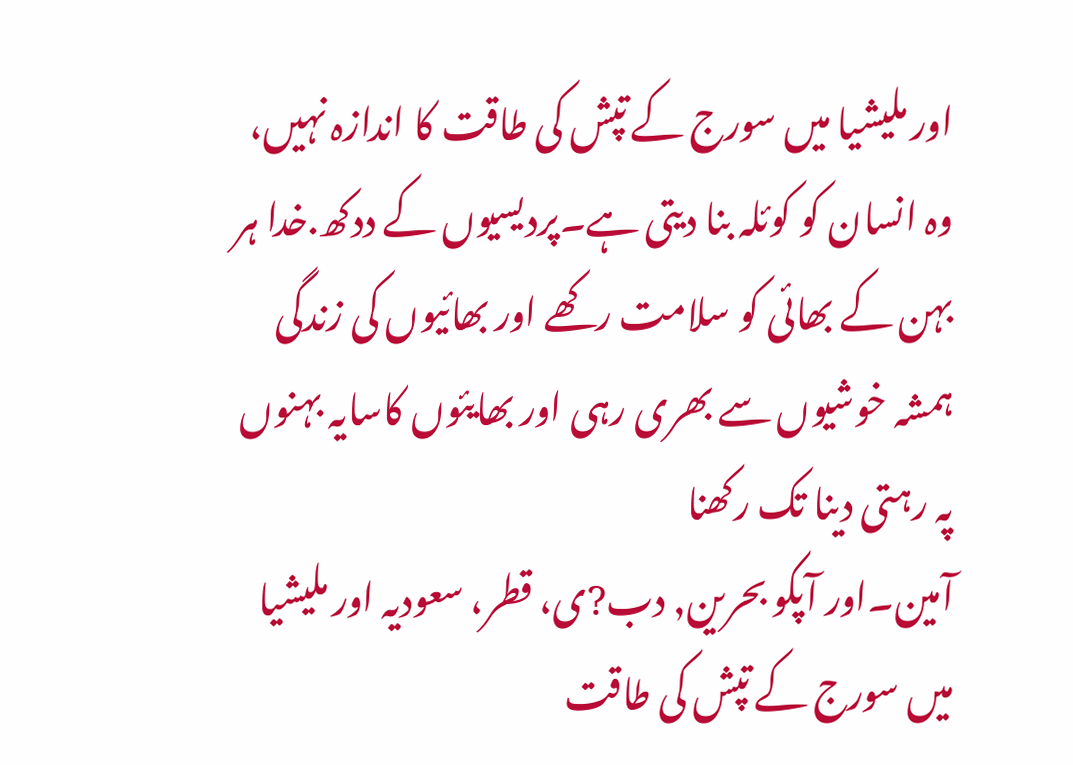اور ملیشیا میں سورج کے تپش کی طاقت کا اندازہ نہیں، وہ انسان کو کوئلہ بنا دیتی ہے۔پردیسیوں کے ددکھ.خدا ہر بہن کے بھائی کو سلامت رکھے اور بھائیوں کی زندگی ہمشہ خوشیوں سے بھری رہی اور بھایئوں کاسایہ بہنوں پہ رہتی دینا تک رکھنا
آمین۔اور آپکو بحرین, دب?ی، قطر، سعودیہ اور ملیشیا میں سورج کے تپش کی طاقت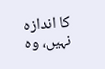کا اندازہ نہیں، وہ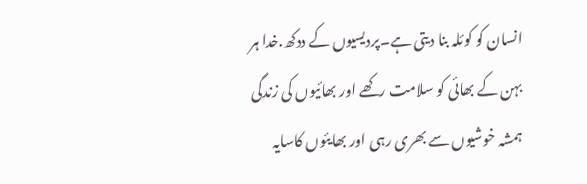انسان کو کوئلہ بنا دیتی ہے۔پردیسیوں کے ددکھ.خدا ہر بہن کے بھائی کو سلامت رکھے اور بھائیوں کی زندگی ہمشہ خوشیوں سے بھری رہی اور بھایئوں کاسایہ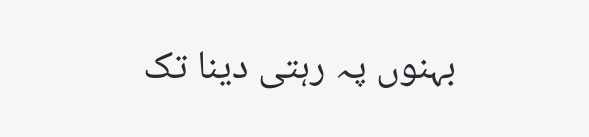بہنوں پہ رہتی دینا تک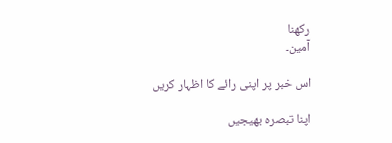رکھنا
آمین۔

اس خبر پر اپنی رائے کا اظہار کریں

اپنا تبصرہ بھیجیں